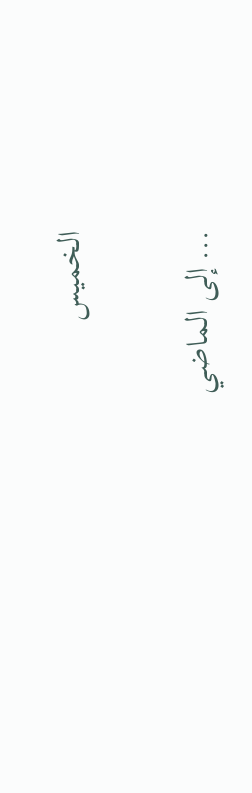الخميس

... إلى الماضي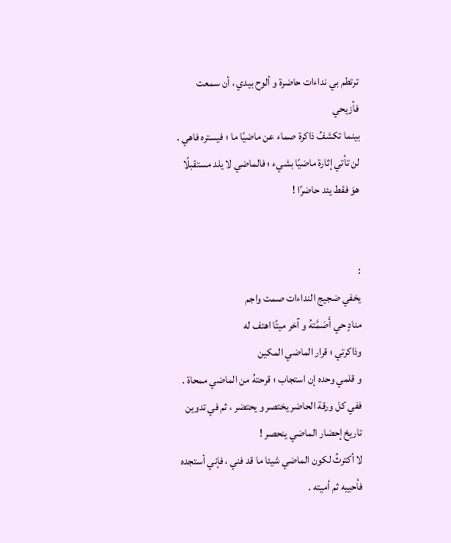ترتطم بي نداءات حاضرة و ألوح بيدي ، أن سمعت فأزيحي
بينما تكشفُ ذاكرة صماء عن ماضيًا ما ؛ فيستره فاهي .
لن تأتي إثارة ماضيًا بشيء ؛ فالماضي لا يلد مستقبلًا هوَ فقط يئد حاضرًا !


:
يخفي ضجيج النداءات صمت واجم
منادٍ حي أَصَمَّتهُ و آخر ميتًا اهتف له
وذاكرتي ؛ قرار الماضي المكين
و قلمي وحده إن استجاب ؛ قرحتهُ من الماضي ممحاة .
ففي كل ورقة الحاضر يختصر و يحتضر ، ثم في تدوين تاريخ إحضار الماضي ينحصر !
لا أكترثُ لكون الماضي شيئا ما قد فني ، فإني أستجده فأحييه ثم أميته .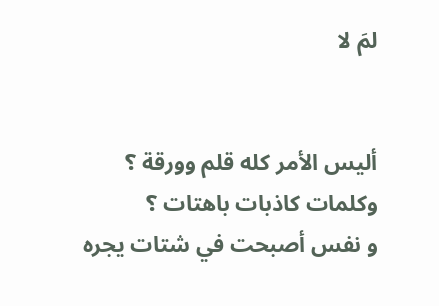لمَ لا


أليس الأمر كله قلم وورقة ؟
وكلمات كاذبات باهتات ؟
و نفس أصبحت في شتات يجره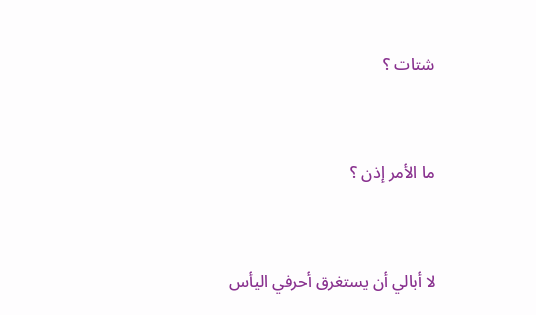شتات ؟


ما الأمر إذن ؟


لا أبالي أن يستغرق أحرفي اليأس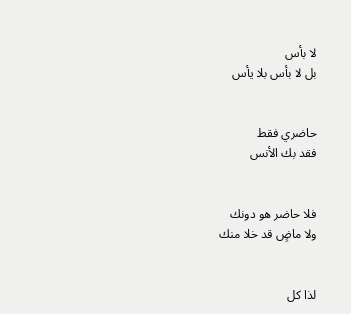لا بأس
بل لا بأس بلا يأس


حاضري فقط
فقد بك الأنس


فلا حاضر هو دونك
ولا ماضٍ قد خلا منك


لذا كل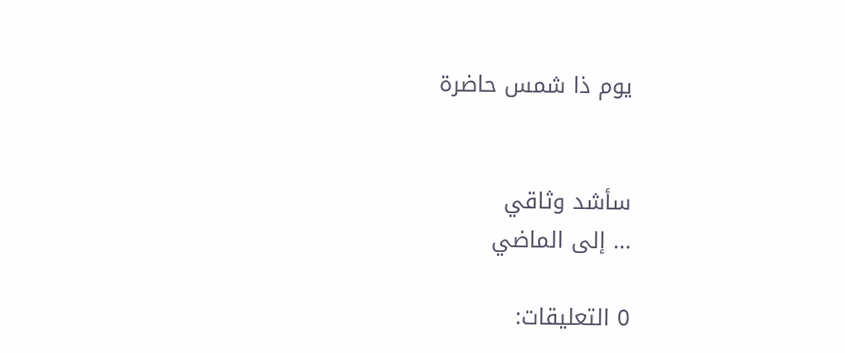يوم ذا شمس حاضرة


سأشد وثاقي
... إلى الماضي

0 التعليقات: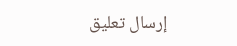إرسال تعليق